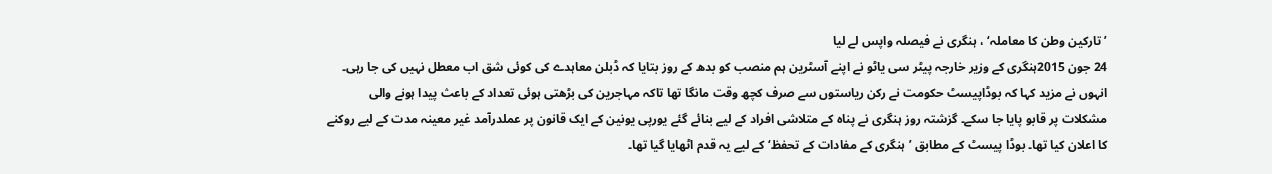’تارکین وطن کا معاملہ‘ ، ہنگری نے فیصلہ واپس لے لیا
24 جون 2015ہنگری کے وزیر خارجہ پیٹر سی یاٹو نے اپنے آسٹرین ہم منصب کو بدھ کے روز بتایا کہ ڈبلن معاہدے کی کوئی شق اب معطل نہیں کی جا رہی۔ انہوں نے مزید کہا کہ بوڈاپیسٹ حکومت نے رکن ریاستوں سے صرف کچھ وقت مانگا تھا تاکہ مہاجرین کی بڑھتی ہوئی تعداد کے باعث پیدا ہونے والی مشکلات پر قابو پایا جا سکے۔ گزشتہ روز ہنگری نے پناہ کے متلاشی افراد کے لیے بنائے گئے یورپی یونین کے ایک قانون پر عملدرآمد غیر معینہ مدت کے لیے روکنے کا اعلان کیا تھا۔ بوڈا پیسٹ کے مطابق ’ہنگری کے مفادات کے تحفظ‘ کے لیے یہ قدم اٹھایا گیا تھا۔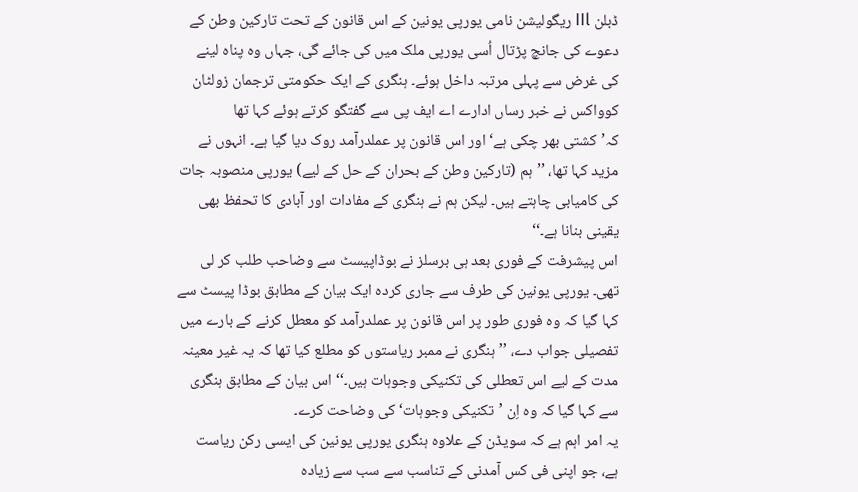ڈبلن IIl ریگولیشن نامی یورپی یونین کے اس قانون کے تحت تارکین وطن کے دعوے کی جانچ پڑتال اُسی یورپی ملک میں کی جائے گی، جہاں وہ پناہ لینے کی غرض سے پہلی مرتبہ داخل ہوئے۔ ہنگری کے ایک حکومتی ترجمان زولٹان کوواکس نے خبر رساں ادارے اے ایف پی سے گفتگو کرتے ہوئے کہا تھا کہ’کشتی بھر چکی ہے‘ اور اس قانون پر عملدرآمد روک دیا گیا ہے۔ انہوں نے مزید کہا تھا، ’’ہم (تارکین وطن کے بحران کے حل کے لیے) یورپی منصوبہ جات کی کامیابی چاہتے ہیں۔ لیکن ہم نے ہنگری کے مفادات اور آبادی کا تحفظ بھی یقینی بنانا ہے۔‘‘
اس پیشرفت کے فوری بعد ہی برسلز نے بوڈاپیسٹ سے وضاحب طلب کر لی تھی۔ یورپی یونین کی طرف سے جاری کردہ ایک بیان کے مطابق بوڈا پیسٹ سے کہا گیا کہ وہ فوری طور پر اس قانون پر عملدرآمد کو معطل کرنے کے بارے میں تفصیلی جواب دے، ’’ہنگری نے ممبر ریاستوں کو مطلع کیا تھا کہ یہ غیر معینہ مدت کے لیے اس تعطلی کی تکنیکی وجوہات ہیں۔‘‘ اس بیان کے مطابق ہنگری سے کہا گیا کہ وہ اِن ’تکنیکی وجوہات‘ کی وضاحت کرے۔
یہ امر اہم ہے کہ سویڈن کے علاوہ ہنگری یورپی یونین کی ایسی رکن ریاست ہے، جو اپنی فی کس آمدنی کے تناسب سے سب سے زیادہ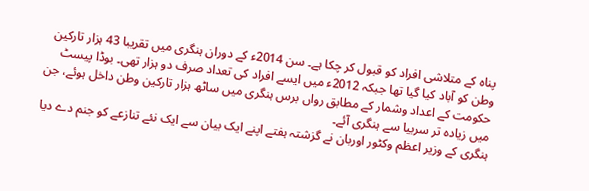پناہ کے متلاشی افراد کو قبول کر چکا ہے۔ سن 2014ء کے دوران ہنگری میں تقریبا 43 ہزار تارکین وطن کو آباد کیا گیا تھا جبکہ 2012ء میں ایسے افراد کی تعداد صرف دو ہزار تھی۔ بوڈا پیسٹ حکومت کے اعداد وشمار کے مطابق رواں برس ہنگری میں ساٹھ ہزار تارکین وطن داخل ہوئے، جن میں زیادہ تر سربیا سے ہنگری آئے۔
ہنگری کے وزیر اعظم وکٹور اوربان نے گزشتہ ہفتے اپنے ایک بیان سے ایک نئے تنازعے کو جنم دے دیا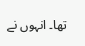تھا۔ انہوں نے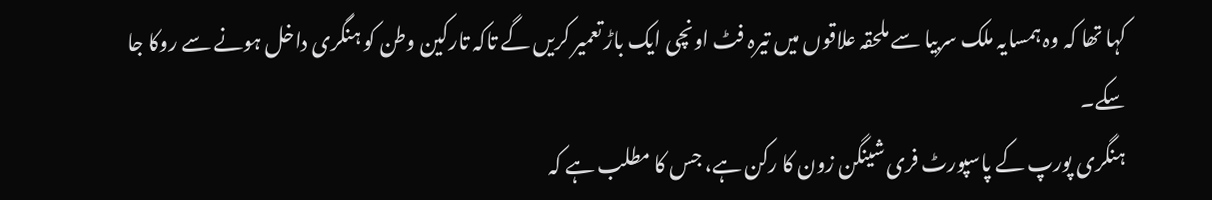کہا تھا کہ وہ ہمسایہ ملک سربیا سے ملحقہ علاقوں میں تیرہ فٹ اونچی ایک باڑ تعمیر کریں گے تاکہ تارکین وطن کو ہنگری داخل ہونے سے روکا جا سکے۔
ہنگری پورپ کے پاسپورٹ فری شینگن زون کا رکن ہے، جس کا مطلب ہے کہ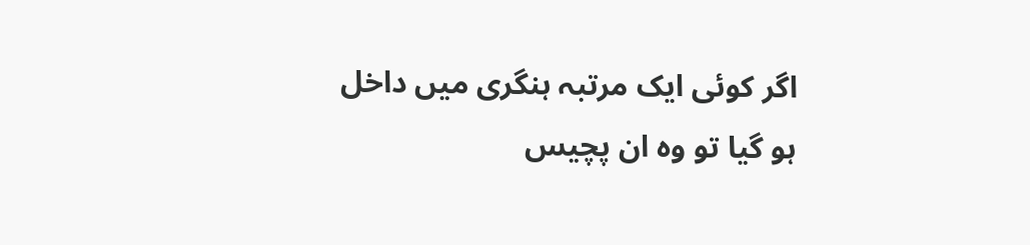اگر کوئی ایک مرتبہ ہنگری میں داخل ہو گیا تو وہ ان پچیس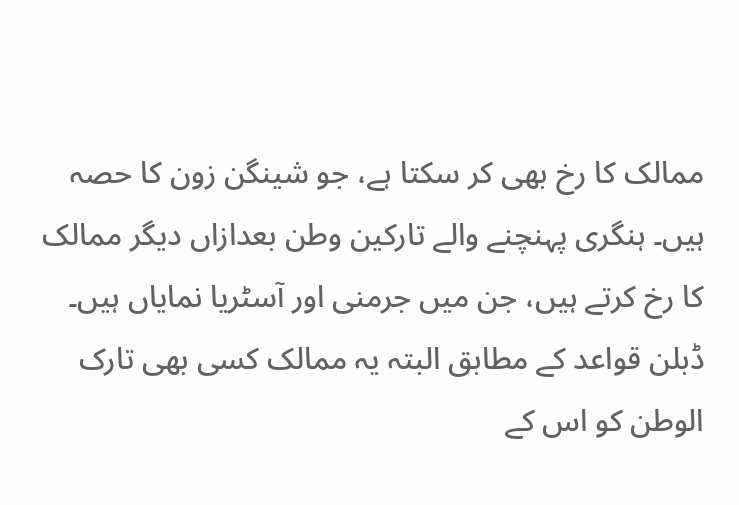ممالک کا رخ بھی کر سکتا ہے، جو شینگن زون کا حصہ ہیں۔ ہنگری پہنچنے والے تارکین وطن بعدازاں دیگر ممالک کا رخ کرتے ہیں، جن میں جرمنی اور آسٹریا نمایاں ہیں۔ ڈبلن قواعد کے مطابق البتہ یہ ممالک کسی بھی تارک الوطن کو اس کے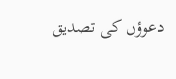دعوؤں کی تصدیق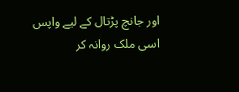اور جانچ پڑتال کے لیے واپس اسی ملک روانہ کر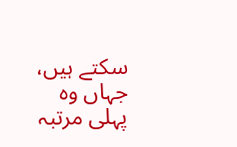سکتے ہیں، جہاں وہ پہلی مرتبہ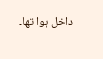داخل ہوا تھا۔